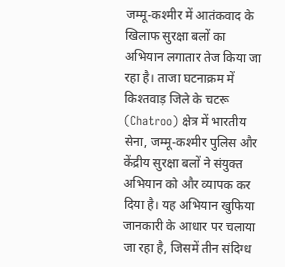जम्मू-कश्मीर में आतंकवाद के खिलाफ सुरक्षा बलों का अभियान लगातार तेज किया जा रहा है। ताजा घटनाक्रम में किश्तवाड़ जिले के चटरू (Chatroo) क्षेत्र में भारतीय सेना, जम्मू-कश्मीर पुलिस और केंद्रीय सुरक्षा बलों ने संयुक्त अभियान को और व्यापक कर दिया है। यह अभियान खुफिया जानकारी के आधार पर चलाया जा रहा है, जिसमें तीन संदिग्ध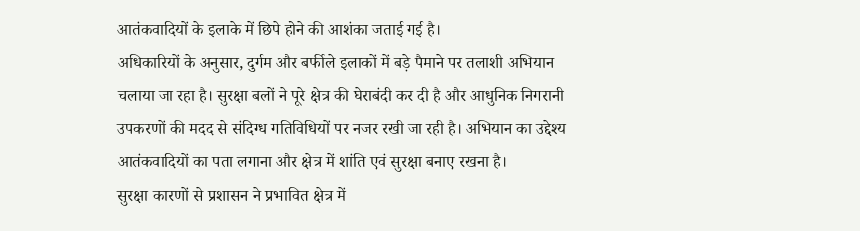आतंकवादियों के इलाके में छिपे होने की आशंका जताई गई है।
अधिकारियों के अनुसार, दुर्गम और बर्फीले इलाकों में बड़े पैमाने पर तलाशी अभियान चलाया जा रहा है। सुरक्षा बलों ने पूरे क्षेत्र की घेराबंदी कर दी है और आधुनिक निगरानी उपकरणों की मदद से संदिग्ध गतिविधियों पर नजर रखी जा रही है। अभियान का उद्देश्य आतंकवादियों का पता लगाना और क्षेत्र में शांति एवं सुरक्षा बनाए रखना है।
सुरक्षा कारणों से प्रशासन ने प्रभावित क्षेत्र में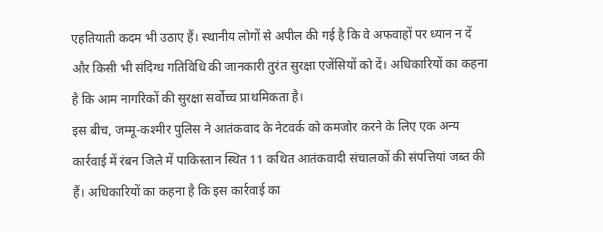एहतियाती कदम भी उठाए हैं। स्थानीय लोगों से अपील की गई है कि वे अफवाहों पर ध्यान न दें और किसी भी संदिग्ध गतिविधि की जानकारी तुरंत सुरक्षा एजेंसियों को दें। अधिकारियों का कहना है कि आम नागरिकों की सुरक्षा सर्वोच्च प्राथमिकता है।
इस बीच, जम्मू-कश्मीर पुलिस ने आतंकवाद के नेटवर्क को कमजोर करने के लिए एक अन्य कार्रवाई में रंबन जिले में पाकिस्तान स्थित 11 कथित आतंकवादी संचालकों की संपत्तियां जब्त की हैं। अधिकारियों का कहना है कि इस कार्रवाई का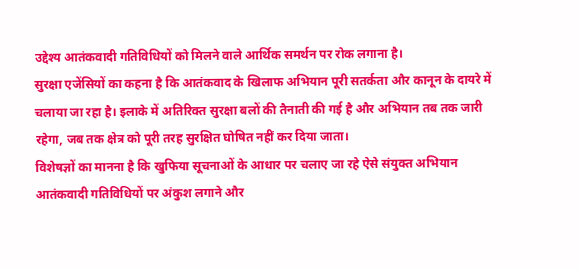उद्देश्य आतंकवादी गतिविधियों को मिलने वाले आर्थिक समर्थन पर रोक लगाना है।
सुरक्षा एजेंसियों का कहना है कि आतंकवाद के खिलाफ अभियान पूरी सतर्कता और कानून के दायरे में चलाया जा रहा है। इलाके में अतिरिक्त सुरक्षा बलों की तैनाती की गई है और अभियान तब तक जारी रहेगा, जब तक क्षेत्र को पूरी तरह सुरक्षित घोषित नहीं कर दिया जाता।
विशेषज्ञों का मानना है कि खुफिया सूचनाओं के आधार पर चलाए जा रहे ऐसे संयुक्त अभियान आतंकवादी गतिविधियों पर अंकुश लगाने और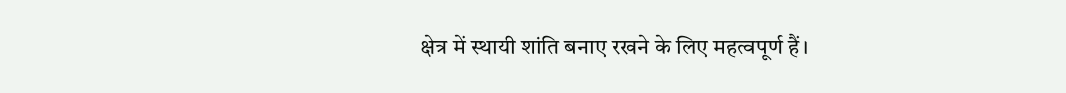क्षेत्र में स्थायी शांति बनाए रखने के लिए महत्वपूर्ण हैं।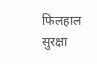फिलहाल सुरक्षा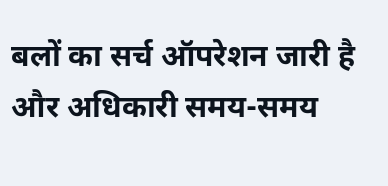बलों का सर्च ऑपरेशन जारी है और अधिकारी समय-समय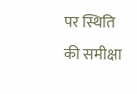पर स्थिति की समीक्षा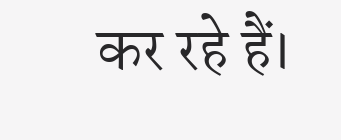कर रहे हैं।